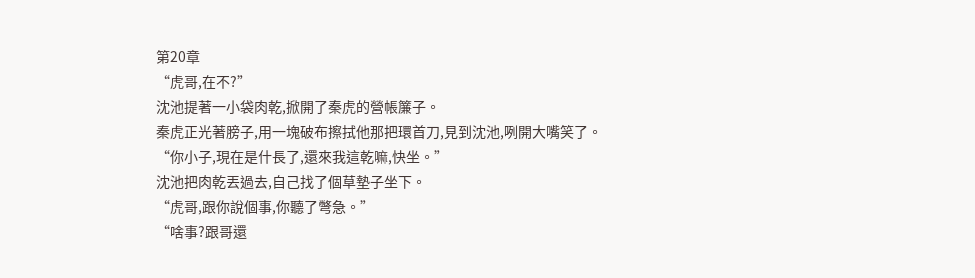第20章
“虎哥,在不?”
沈池提著一小袋肉乾,掀開了秦虎的營帳簾子。
秦虎正光著膀子,用一塊破布擦拭他那把環首刀,見到沈池,咧開大嘴笑了。
“你小子,現在是什長了,還來我這乾嘛,快坐。”
沈池把肉乾丟過去,自己找了個草墊子坐下。
“虎哥,跟你說個事,你聽了彆急。”
“啥事?跟哥還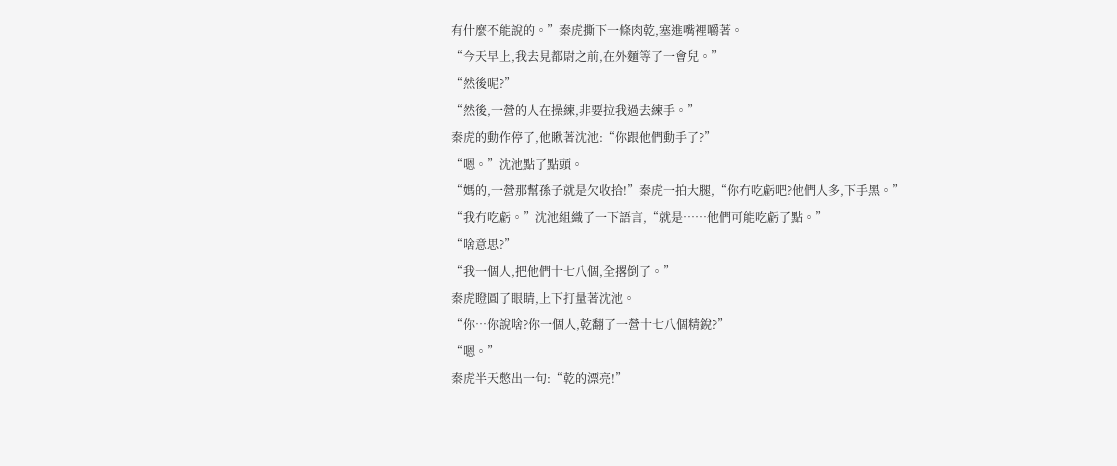有什麼不能說的。”秦虎撕下一條肉乾,塞進嘴裡嚼著。
“今天早上,我去見都尉之前,在外麵等了一會兒。”
“然後呢?”
“然後,一營的人在操練,非要拉我過去練手。”
秦虎的動作停了,他瞅著沈池:“你跟他們動手了?”
“嗯。”沈池點了點頭。
“媽的,一營那幫孫子就是欠收拾!”秦虎一拍大腿,“你冇吃虧吧?他們人多,下手黑。”
“我冇吃虧。”沈池組織了一下語言,“就是……他們可能吃虧了點。”
“啥意思?”
“我一個人,把他們十七八個,全撂倒了。”
秦虎瞪圓了眼睛,上下打量著沈池。
“你…你說啥?你一個人,乾翻了一營十七八個精銳?”
“嗯。”
秦虎半天憋出一句:“乾的漂亮!”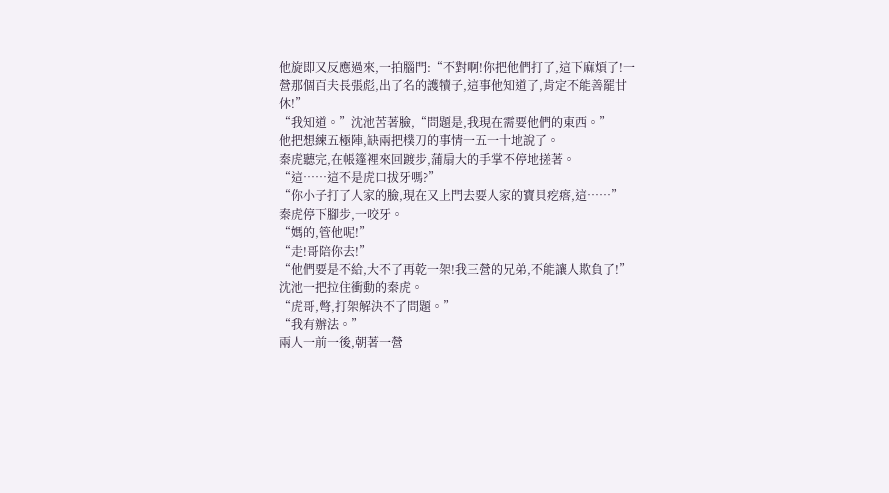他旋即又反應過來,一拍腦門:“不對啊!你把他們打了,這下麻煩了!一營那個百夫長張彪,出了名的護犢子,這事他知道了,肯定不能善罷甘休!”
“我知道。”沈池苦著臉,“問題是,我現在需要他們的東西。”
他把想練五極陣,缺兩把樸刀的事情一五一十地說了。
秦虎聽完,在帳篷裡來回踱步,蒲扇大的手掌不停地搓著。
“這……這不是虎口拔牙嗎?”
“你小子打了人家的臉,現在又上門去要人家的寶貝疙瘩,這……”
秦虎停下腳步,一咬牙。
“媽的,管他呢!”
“走!哥陪你去!”
“他們要是不給,大不了再乾一架!我三營的兄弟,不能讓人欺負了!”
沈池一把拉住衝動的秦虎。
“虎哥,彆,打架解決不了問題。”
“我有辦法。”
兩人一前一後,朝著一營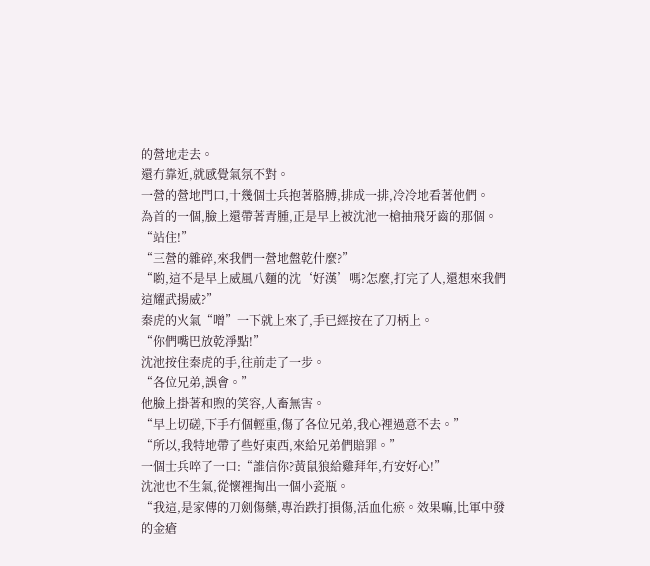的營地走去。
還冇靠近,就感覺氣氛不對。
一營的營地門口,十幾個士兵抱著胳膊,排成一排,冷冷地看著他們。
為首的一個,臉上還帶著青腫,正是早上被沈池一槍抽飛牙齒的那個。
“站住!”
“三營的雜碎,來我們一營地盤乾什麼?”
“喲,這不是早上威風八麵的沈‘好漢’嗎?怎麼,打完了人,還想來我們這耀武揚威?”
秦虎的火氣“噌”一下就上來了,手已經按在了刀柄上。
“你們嘴巴放乾淨點!”
沈池按住秦虎的手,往前走了一步。
“各位兄弟,誤會。”
他臉上掛著和煦的笑容,人畜無害。
“早上切磋,下手冇個輕重,傷了各位兄弟,我心裡過意不去。”
“所以,我特地帶了些好東西,來給兄弟們賠罪。”
一個士兵啐了一口:“誰信你?黃鼠狼給雞拜年,冇安好心!”
沈池也不生氣,從懷裡掏出一個小瓷瓶。
“我這,是家傳的刀劍傷藥,專治跌打損傷,活血化瘀。效果嘛,比軍中發的金瘡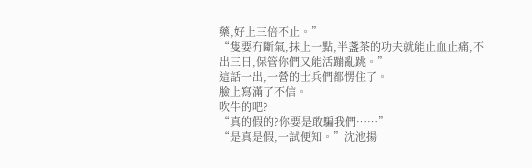藥,好上三倍不止。”
“隻要冇斷氣,抹上一點,半盞茶的功夫就能止血止痛,不出三日,保管你們又能活蹦亂跳。”
這話一出,一營的士兵們都愣住了。
臉上寫滿了不信。
吹牛的吧?
“真的假的?你要是敢騙我們……”
“是真是假,一試便知。”沈池揚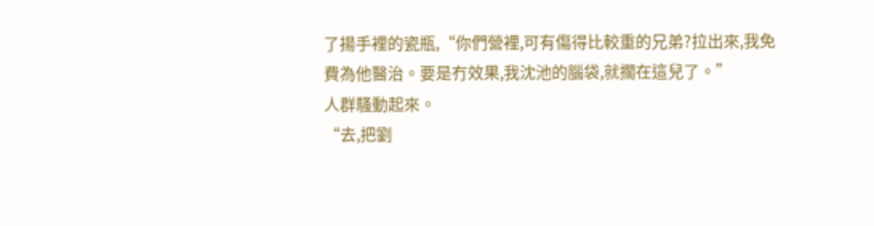了揚手裡的瓷瓶,“你們營裡,可有傷得比較重的兄弟?拉出來,我免費為他醫治。要是冇效果,我沈池的腦袋,就擱在這兒了。”
人群騷動起來。
“去,把劉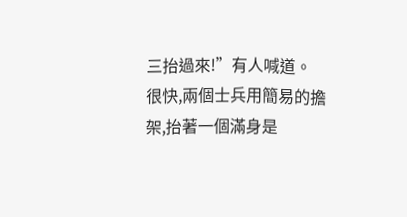三抬過來!”有人喊道。
很快,兩個士兵用簡易的擔架,抬著一個滿身是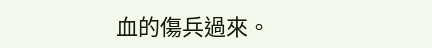血的傷兵過來。